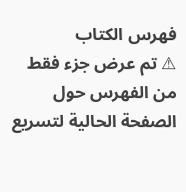فهرس الكتاب
⚠ تم عرض جزء فقط من الفهرس حول الصفحة الحالية لتسريع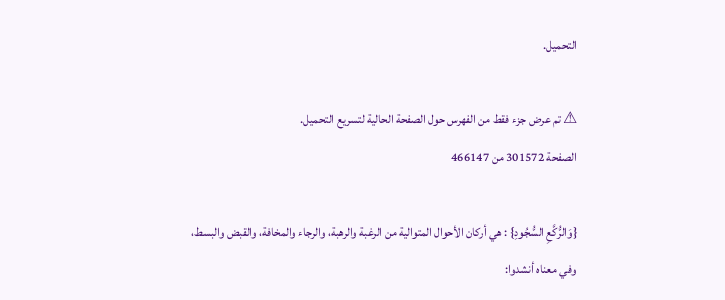التحميل.

⚠ تم عرض جزء فقط من الفهرس حول الصفحة الحالية لتسريع التحميل.
الصفحة 301572 من 466147

{وَالرُّكَّعِ السُّجُودِ} : هي أركان الأحوال المتوالية من الرغبة والرهبة، والرجاء والمخافة، والقبض والبسط، وفي معناه أنشدوا: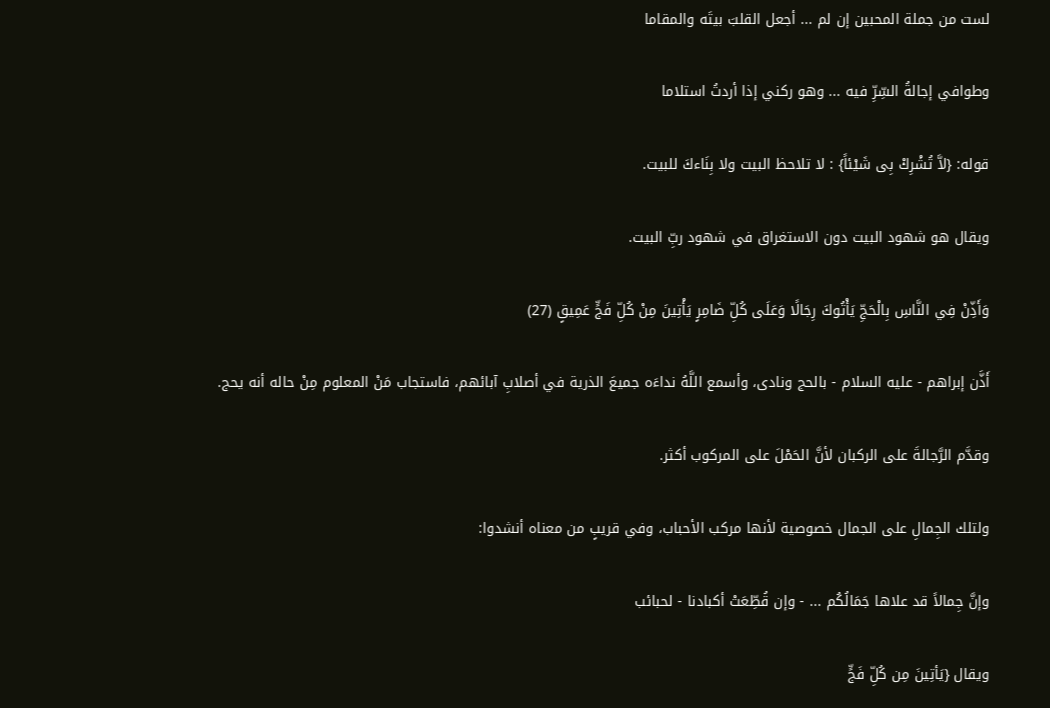لست من جملة المحبين إن لم ... أجعل القلبَ بيتَه والمقاما

وطوافي إجالةُ السِّرِّ فيه ... وهو ركني إذا أردتُ استلاما

قوله: {لاَّ تُشْرِكْ بِى شَيْئاً} : لا تلاحظ البيت ولا بِنَاءكَ للبيت.

ويقال هو شهود البيت دون الاستغراق في شهود ربِّ البيت.

وَأَذِّنْ فِي النَّاسِ بِالْحَجِّ يَأْتُوكَ رِجَالًا وَعَلَى كُلِّ ضَامِرٍ يَأْتِينَ مِنْ كُلِّ فَجٍّ عَمِيقٍ (27)

أَذَّن إبراهم - عليه السلام - بالحج ونادى، وأسمع اللَّهُ نداءَه جميعَ الذرية في أصلابِ آبائهم، فاستجاب مَنْ المعلوم مِنْ حاله أنه يحج.

وقدَّم الرَّجالةَ على الركبان لأنَّ الحَمْلَ على المركوب أكثر.

ولتلك الجِمالِ على الجمال خصوصية لأنها مركب الأحباب، وفي قريبٍ من معناه أنشدوا:

وإنَّ جِمالاً قد علاها جَمَالُكُم ... - وإن قُطِّعَتْ أكبادنا - لحبائب

ويقال {يَأتِينَ مِن كُلِّ فَجٍّ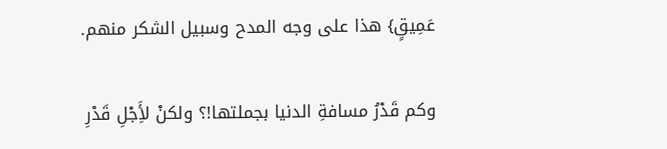عَمِيقٍ} هذا على وجه المدح وسبيل الشكر منهم.

وكم قَدْرُ مسافةِ الدنيا بجملتها!؟ ولكنْ لأَِجْلِ قَدْرِ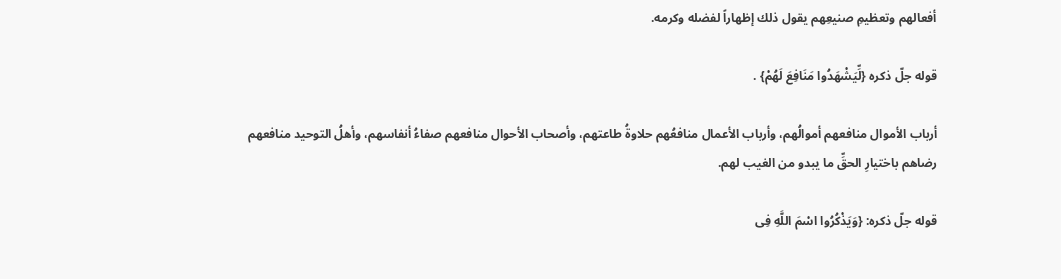أفعالهم وتعظيمِ صنيعِهم يقول ذلك إظهاراً لفضله وكرمه.

قوله جلّ ذكره {لِّيَشْهَدُوا مَنَافِعَ لَهُمْ} .

أرباب الأموال منافعهم أموالُهم، وأرباب الأعمال منافعُهم حلاوةُ طاعتهم، وأصحاب الأحوال منافعهم صفاءُ أنفاسهم، وأهلُ التوحيد منافعهم رضاهم باختيارِ الحقِّ ما يبدو من الغيب لهم.

قوله جلّ ذكره: {وَيَذْكُرُوا اسْمَ اللَّهِ فِى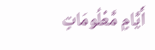أَيَّامٍ مَّعْلُومَاتٍ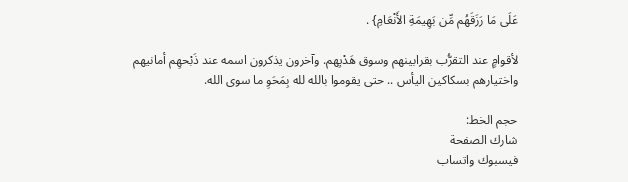عَلَى مَا رَزَقَهُم مِّن بَهِيمَةِ الأَنْعَامِ} .

لأقوامٍ عند التقرُّب بقرابينهم وسوق هَدْيِهم. وآخرون يذكرون اسمه عند ذَبْحهِم أمانيهم واختيارهم بسكاكين اليأس .. حتى يقوموا بالله لله بِمَحَوِ ما سوى الله.

حجم الخط:
شارك الصفحة
فيسبوك واتساب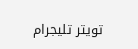تويتر تليجرام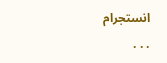انستجرام
. . .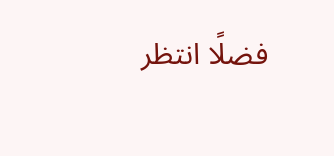فضلًا انتظر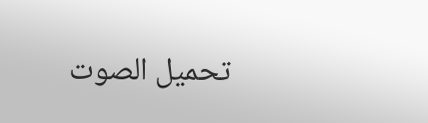تحميل الصوت